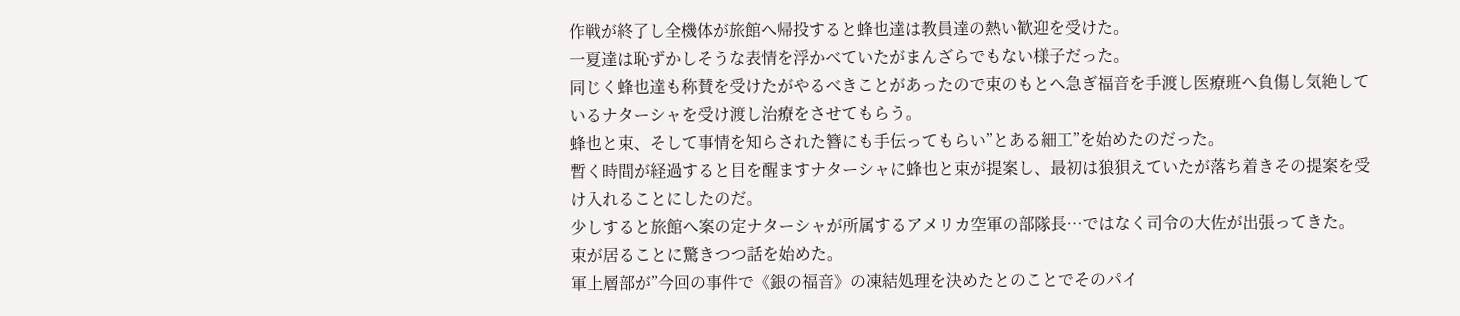作戦が終了し全機体が旅館へ帰投すると蜂也達は教員達の熱い歓迎を受けた。
一夏達は恥ずかしそうな表情を浮かべていたがまんざらでもない様子だった。
同じく蜂也達も称賛を受けたがやるべきことがあったので束のもとへ急ぎ福音を手渡し医療班へ負傷し気絶しているナターシャを受け渡し治療をさせてもらう。
蜂也と束、そして事情を知らされた簪にも手伝ってもらい”とある細工”を始めたのだった。
暫く時間が経過すると目を醒ますナターシャに蜂也と束が提案し、最初は狼狽えていたが落ち着きその提案を受け入れることにしたのだ。
少しすると旅館へ案の定ナターシャが所属するアメリカ空軍の部隊長…ではなく司令の大佐が出張ってきた。
束が居ることに驚きつつ話を始めた。
軍上層部が”今回の事件で《銀の福音》の凍結処理を決めたとのことでそのパイ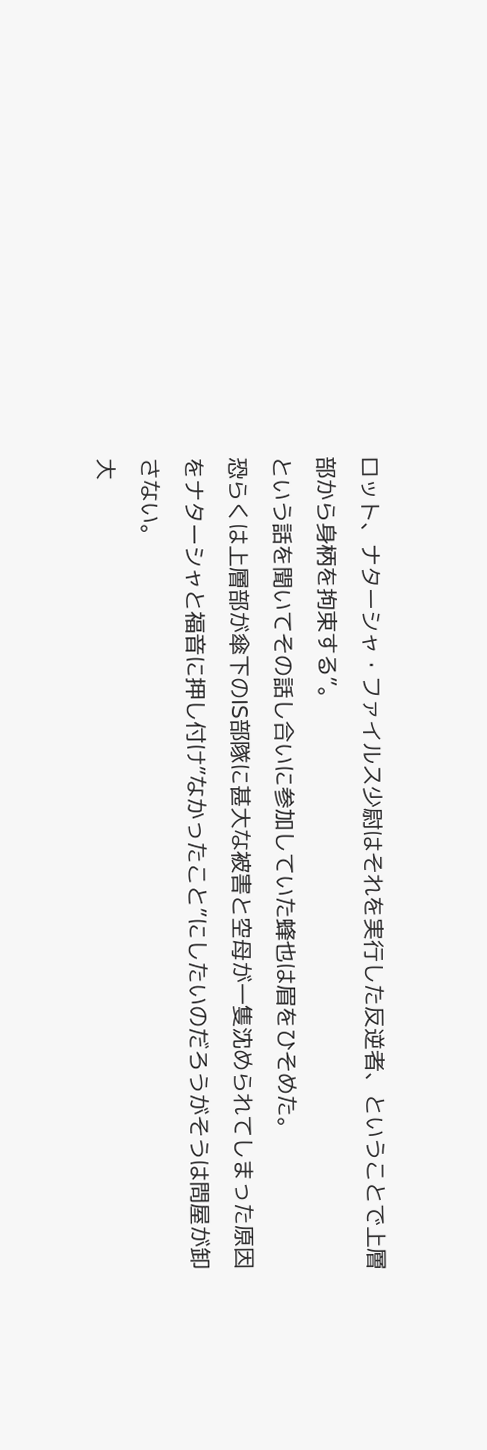ロット、ナターシャ・ファイルス少尉はそれを実行した反逆者、ということで上層部から身柄を拘束する”。
という話を聞いてその話し合いに参加していた蜂也は眉をひそめた。
恐らくは上層部が傘下のIS部隊に甚大な被害と空母が一隻沈められてしまった原因をナターシャと福音に押し付け”なかったこと”にしたいのだろうがそうは問屋が卸さない。
大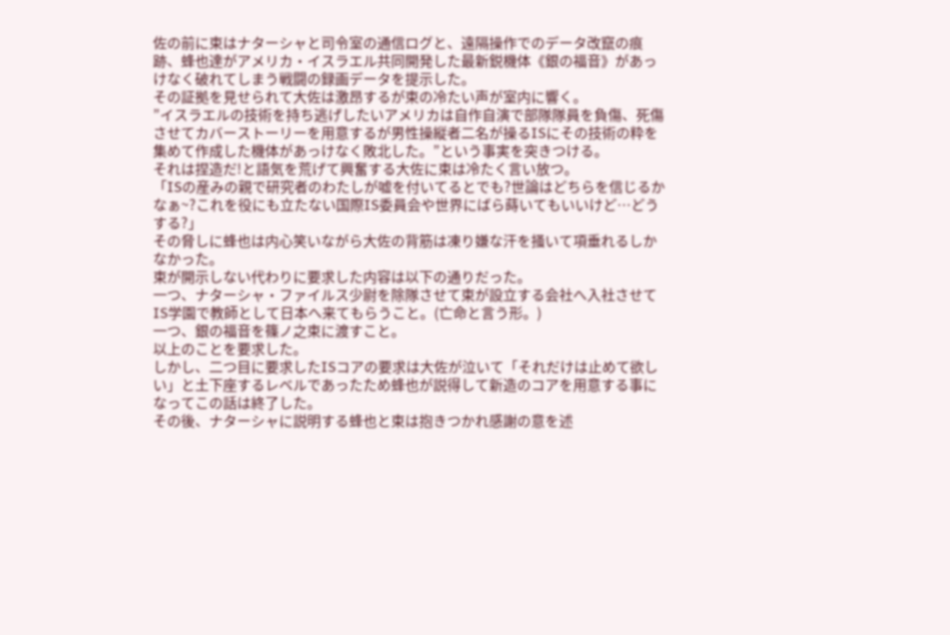佐の前に束はナターシャと司令室の通信ログと、遠隔操作でのデータ改竄の痕跡、蜂也達がアメリカ・イスラエル共同開発した最新鋭機体《銀の福音》があっけなく破れてしまう戦闘の録画データを提示した。
その証拠を見せられて大佐は激昂するが束の冷たい声が室内に響く。
”イスラエルの技術を持ち逃げしたいアメリカは自作自演で部隊隊員を負傷、死傷させてカバーストーリーを用意するが男性操縦者二名が操るISにその技術の粋を集めて作成した機体があっけなく敗北した。”という事実を突きつける。
それは捏造だ!と語気を荒げて興奮する大佐に束は冷たく言い放つ。
「ISの産みの親で研究者のわたしが嘘を付いてるとでも?世論はどちらを信じるかなぁ~?これを役にも立たない国際IS委員会や世界にばら蒔いてもいいけど…どうする?」
その脅しに蜂也は内心笑いながら大佐の背筋は凍り嫌な汗を掻いて項垂れるしかなかった。
束が開示しない代わりに要求した内容は以下の通りだった。
一つ、ナターシャ・ファイルス少尉を除隊させて束が設立する会社へ入社させてIS学園で教師として日本へ来てもらうこと。(亡命と言う形。)
一つ、銀の福音を篠ノ之束に渡すこと。
以上のことを要求した。
しかし、二つ目に要求したISコアの要求は大佐が泣いて「それだけは止めて欲しい」と土下座するレベルであったため蜂也が説得して新造のコアを用意する事になってこの話は終了した。
その後、ナターシャに説明する蜂也と束は抱きつかれ感謝の意を述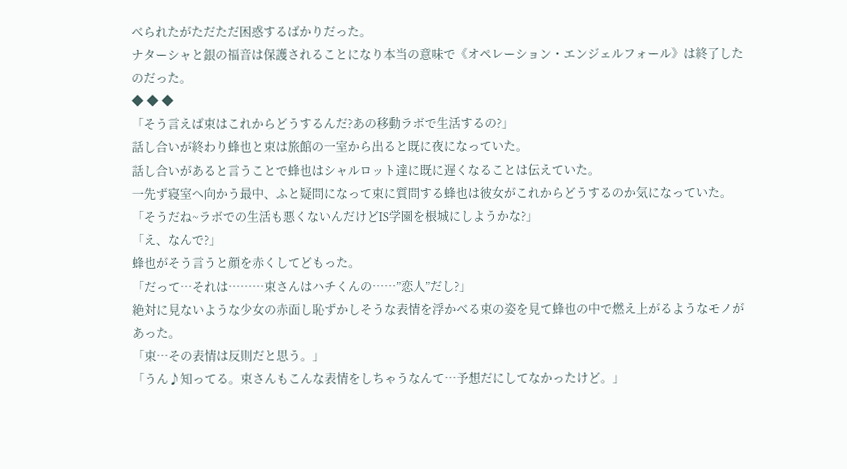べられたがただただ困惑するばかりだった。
ナターシャと銀の福音は保護されることになり本当の意味で《オペレーション・エンジェルフォール》は終了したのだった。
◆ ◆ ◆
「そう言えば束はこれからどうするんだ?あの移動ラボで生活するの?」
話し合いが終わり蜂也と束は旅館の一室から出ると既に夜になっていた。
話し合いがあると言うことで蜂也はシャルロット達に既に遅くなることは伝えていた。
一先ず寝室へ向かう最中、ふと疑問になって束に質問する蜂也は彼女がこれからどうするのか気になっていた。
「そうだね~ラボでの生活も悪くないんだけどIS学園を根城にしようかな?」
「え、なんで?」
蜂也がそう言うと顔を赤くしてどもった。
「だって…それは………束さんはハチくんの……”恋人”だし?」
絶対に見ないような少女の赤面し恥ずかしそうな表情を浮かべる束の姿を見て蜂也の中で燃え上がるようなモノがあった。
「束…その表情は反則だと思う。」
「うん♪知ってる。束さんもこんな表情をしちゃうなんて…予想だにしてなかったけど。」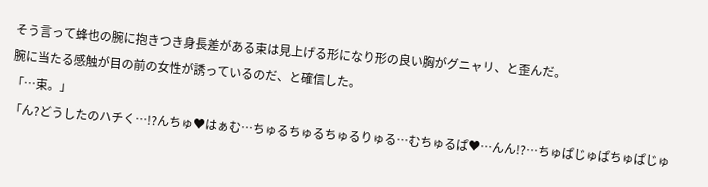そう言って蜂也の腕に抱きつき身長差がある束は見上げる形になり形の良い胸がグニャリ、と歪んだ。
腕に当たる感触が目の前の女性が誘っているのだ、と確信した。
「…束。」
「ん?どうしたのハチく…!?んちゅ♥はぁむ…ちゅるちゅるちゅるりゅる…むちゅるぱ♥…んん!?…ちゅぱじゅぱちゅぱじゅ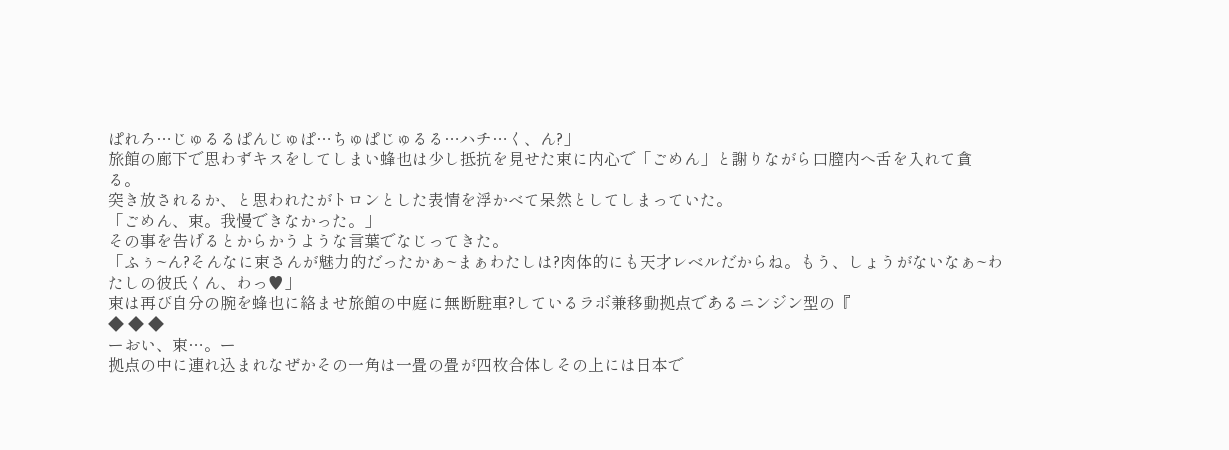ぱれろ…じゅるるぱんじゅぱ…ちゅぱじゅるる…ハチ…く、ん?」
旅館の廊下で思わずキスをしてしまい蜂也は少し抵抗を見せた束に内心で「ごめん」と謝りながら口膣内へ舌を入れて貪る。
突き放されるか、と思われたがトロンとした表情を浮かべて呆然としてしまっていた。
「ごめん、束。我慢できなかった。」
その事を告げるとからかうような言葉でなじってきた。
「ふぅ~ん?そんなに束さんが魅力的だったかぁ~まぁわたしは?肉体的にも天才レベルだからね。もう、しょうがないなぁ~わたしの彼氏くん、わっ♥」
束は再び自分の腕を蜂也に絡ませ旅館の中庭に無断駐車?しているラボ兼移動拠点であるニンジン型の『
◆ ◆ ◆
ーおい、束…。ー
拠点の中に連れ込まれなぜかその一角は一畳の畳が四枚合体しその上には日本で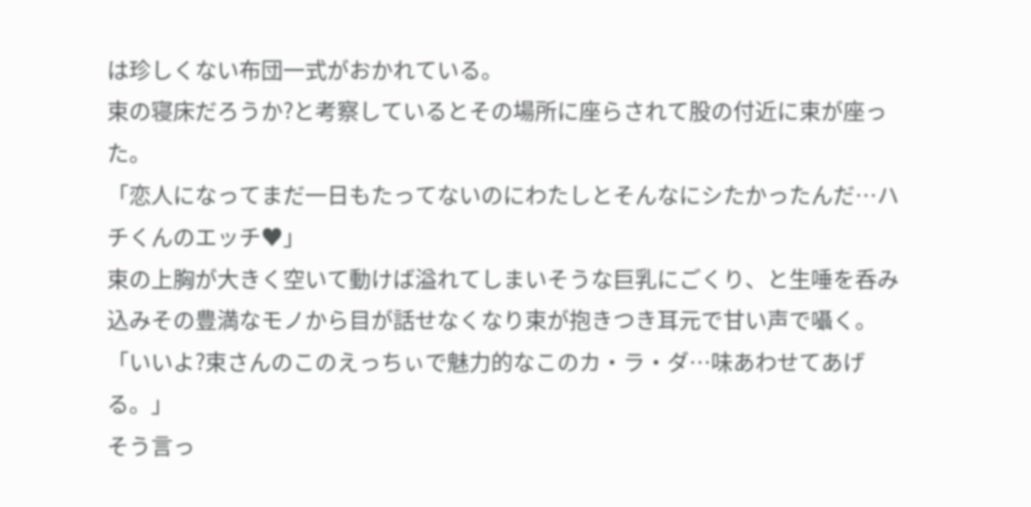は珍しくない布団一式がおかれている。
束の寝床だろうか?と考察しているとその場所に座らされて股の付近に束が座った。
「恋人になってまだ一日もたってないのにわたしとそんなにシたかったんだ…ハチくんのエッチ♥」
束の上胸が大きく空いて動けば溢れてしまいそうな巨乳にごくり、と生唾を呑み込みその豊満なモノから目が話せなくなり束が抱きつき耳元で甘い声で囁く。
「いいよ?束さんのこのえっちぃで魅力的なこのカ・ラ・ダ…味あわせてあげる。」
そう言っ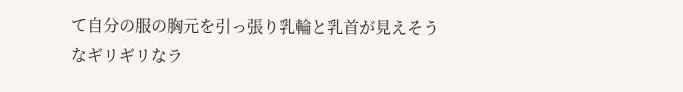て自分の服の胸元を引っ張り乳輪と乳首が見えそうなギリギリなラ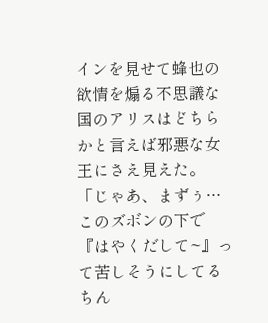インを見せて蜂也の欲情を煽る不思議な国のアリスはどちらかと言えば邪悪な女王にさえ見えた。
「じゃあ、まずぅ…このズボンの下で『はやくだして~』って苦しそうにしてるちん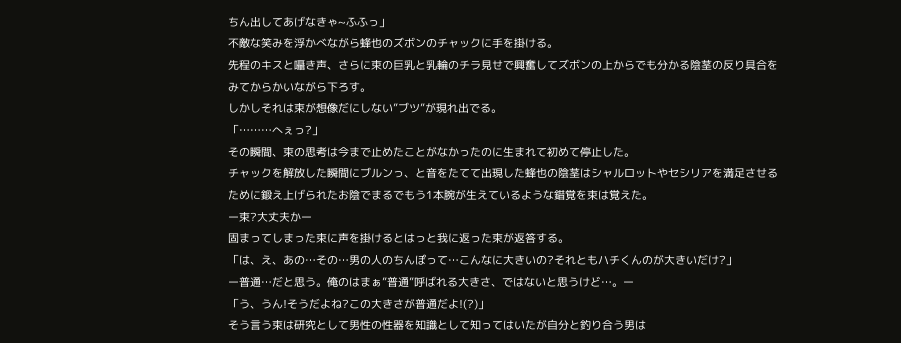ちん出してあげなきゃ~ふふっ」
不敵な笑みを浮かべながら蜂也のズボンのチャックに手を掛ける。
先程のキスと囁き声、さらに束の巨乳と乳輪のチラ見せで興奮してズボンの上からでも分かる陰茎の反り具合をみてからかいながら下ろす。
しかしそれは束が想像だにしない”ブツ”が現れ出でる。
「………へぇっ?」
その瞬間、束の思考は今まで止めたことがなかったのに生まれて初めて停止した。
チャックを解放した瞬間にブルンっ、と音をたてて出現した蜂也の陰茎はシャルロットやセシリアを満足させるために鍛え上げられたお陰でまるでもう1本腕が生えているような錯覚を束は覚えた。
ー束?大丈夫かー
固まってしまった束に声を掛けるとはっと我に返った束が返答する。
「は、え、あの…その…男の人のちんぽって…こんなに大きいの?それともハチくんのが大きいだけ?」
ー普通…だと思う。俺のはまぁ”普通”呼ばれる大きさ、ではないと思うけど…。ー
「う、うん!そうだよね?この大きさが普通だよ!(?)」
そう言う束は研究として男性の性器を知識として知ってはいたが自分と釣り合う男は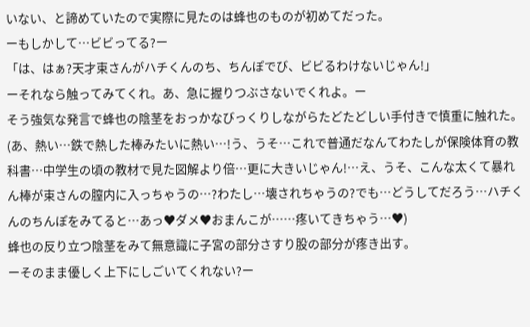いない、と諦めていたので実際に見たのは蜂也のものが初めてだった。
ーもしかして…ビビってる?ー
「は、はぁ?天才束さんがハチくんのち、ちんぽでび、ビビるわけないじゃん!」
ーそれなら触ってみてくれ。あ、急に握りつぶさないでくれよ。ー
そう強気な発言で蜂也の陰茎をおっかなびっくりしながらたどたどしい手付きで慎重に触れた。
(あ、熱い…鉄で熱した棒みたいに熱い…!う、うそ…これで普通だなんてわたしが保険体育の教科書…中学生の頃の教材で見た図解より倍…更に大きいじゃん!…え、うそ、こんな太くて暴れん棒が束さんの膣内に入っちゃうの…?わたし…壊されちゃうの?でも…どうしてだろう…ハチくんのちんぽをみてると…あっ♥ダメ♥おまんこが……疼いてきちゃう…♥)
蜂也の反り立つ陰茎をみて無意識に子宮の部分さすり股の部分が疼き出す。
ーそのまま優しく上下にしごいてくれない?ー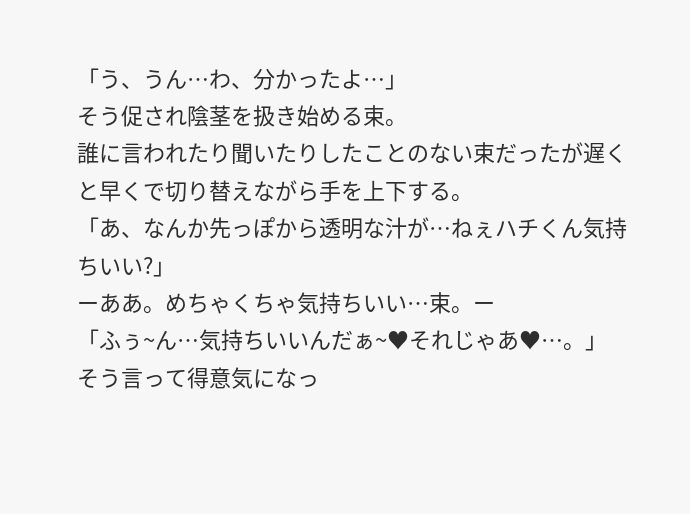「う、うん…わ、分かったよ…」
そう促され陰茎を扱き始める束。
誰に言われたり聞いたりしたことのない束だったが遅くと早くで切り替えながら手を上下する。
「あ、なんか先っぽから透明な汁が…ねぇハチくん気持ちいい?」
ーああ。めちゃくちゃ気持ちいい…束。ー
「ふぅ~ん…気持ちいいんだぁ~♥それじゃあ♥…。」
そう言って得意気になっ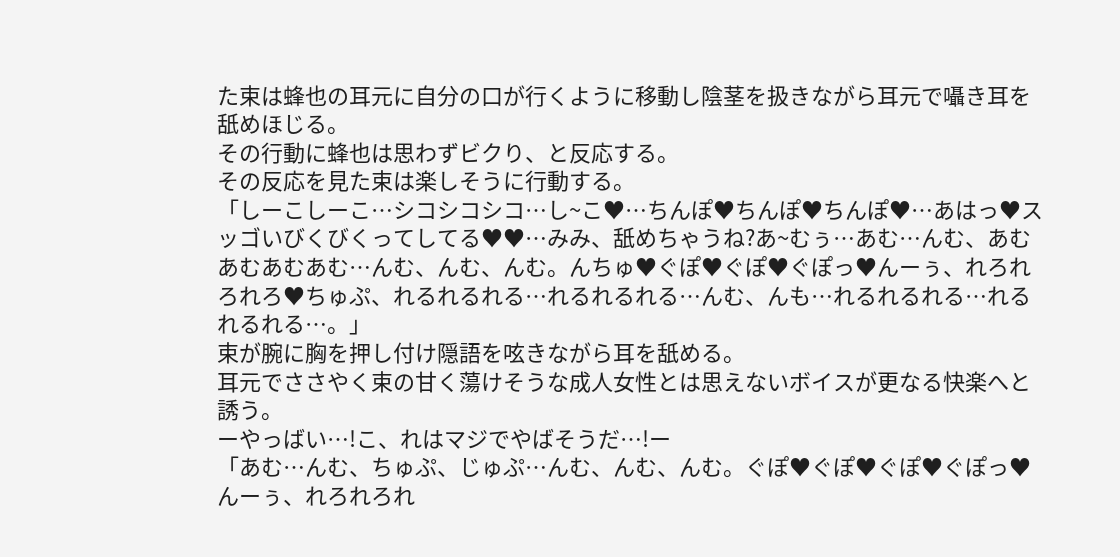た束は蜂也の耳元に自分の口が行くように移動し陰茎を扱きながら耳元で囁き耳を舐めほじる。
その行動に蜂也は思わずビクり、と反応する。
その反応を見た束は楽しそうに行動する。
「しーこしーこ…シコシコシコ…し~こ♥…ちんぽ♥ちんぽ♥ちんぽ♥…あはっ♥スッゴいびくびくってしてる♥♥…みみ、舐めちゃうね?あ~むぅ…あむ…んむ、あむあむあむあむ…んむ、んむ、んむ。んちゅ♥ぐぽ♥ぐぽ♥ぐぽっ♥んーぅ、れろれろれろ♥ちゅぷ、れるれるれる…れるれるれる…んむ、んも…れるれるれる…れるれるれる…。」
束が腕に胸を押し付け隠語を呟きながら耳を舐める。
耳元でささやく束の甘く蕩けそうな成人女性とは思えないボイスが更なる快楽へと誘う。
ーやっばい…!こ、れはマジでやばそうだ…!ー
「あむ…んむ、ちゅぷ、じゅぷ…んむ、んむ、んむ。ぐぽ♥ぐぽ♥ぐぽ♥ぐぽっ♥んーぅ、れろれろれ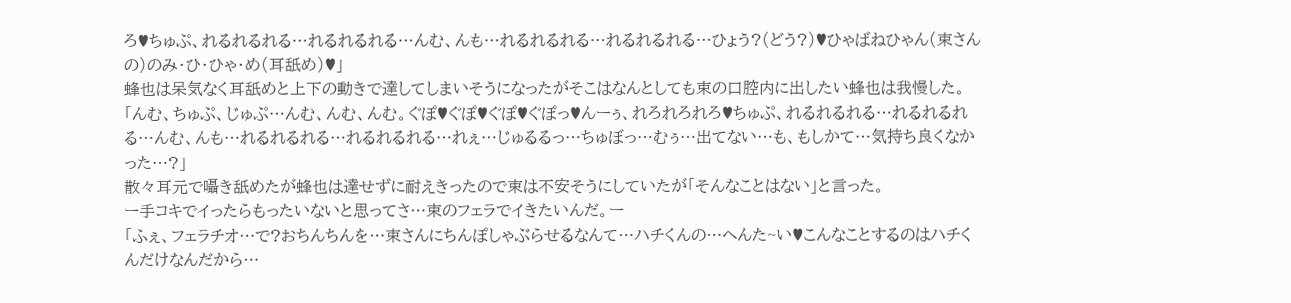ろ♥ちゅぷ、れるれるれる…れるれるれる…んむ、んも…れるれるれる…れるれるれる…ひょう?(どう?)♥ひゃばねひゃん(束さんの)のみ・ひ・ひゃ・め(耳舐め)♥」
蜂也は呆気なく耳舐めと上下の動きで達してしまいそうになったがそこはなんとしても束の口腔内に出したい蜂也は我慢した。
「んむ、ちゅぷ、じゅぷ…んむ、んむ、んむ。ぐぽ♥ぐぽ♥ぐぽ♥ぐぽっ♥んーぅ、れろれろれろ♥ちゅぷ、れるれるれる…れるれるれる…んむ、んも…れるれるれる…れるれるれる…れぇ…じゅるるっ…ちゅぼっ…むぅ…出てない…も、もしかて…気持ち良くなかった…?」
散々耳元で囁き舐めたが蜂也は達せずに耐えきったので束は不安そうにしていたが「そんなことはない」と言った。
ー手コキでイったらもったいないと思ってさ…束のフェラでイきたいんだ。ー
「ふぇ、フェラチオ…で?おちんちんを…束さんにちんぽしゃぶらせるなんて…ハチくんの…へんた~い♥こんなことするのはハチくんだけなんだから…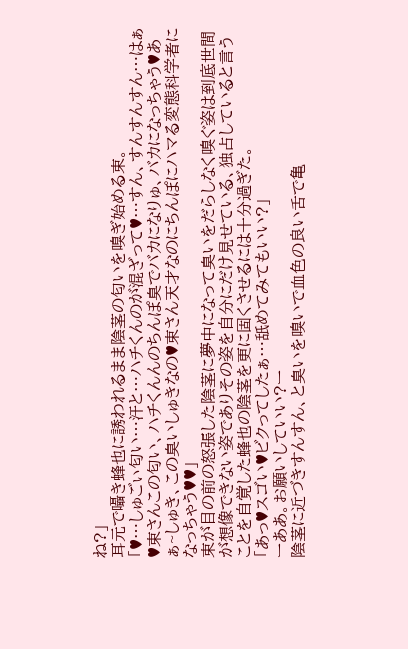ね?」
耳元で囁き蜂也に誘われるまま陰茎の匂いを嗅ぎ始める束。
「♥…しゅごぃ匂い…汗と…ハチくんのが混ざって♥…すん、すんすんすん…はぁ♥束さんこの匂い、ハチくんんのちんぽ臭でバカになりゅ、バカになっちゃう♥あぁ~しゅき、この臭いしゅきなの♥束さん天才なのにちんぽにハマる変態科学者になっちゃう♥♥」
束が目の前の怒張した陰茎に夢中になって臭いをだらしなく嗅ぐ姿は到底世間が想像できない姿でありその姿を自分にだけ見せている、独占していると言うことを自覚した蜂也の陰茎を更に固くさせるには十分過ぎた。
「あっ♥スゴい♥ビクってしたぁ…舐めてみてもいい?」
ーああ。お願いしていい?ー
陰茎に近づきすんすん、と臭いを嗅いで血色の良い舌で亀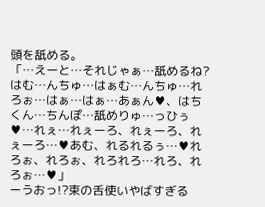頭を舐める。
「…えーと…それじゃぁ…舐めるね?はむ…んちゅ…はぁむ…んちゅ…れろぉ…はぁ…はぁ…あぁん♥、はちくん…ちんぽ…舐めりゅ…っひぅ♥…れぇ…れぇーろ、れぇーろ、れぇーろ…♥あむ、れるれるぅ…♥れろぉ、れろぉ、れろれろ…れろ、れろぉ…♥」
ーうおっ!?束の舌使いやばすぎる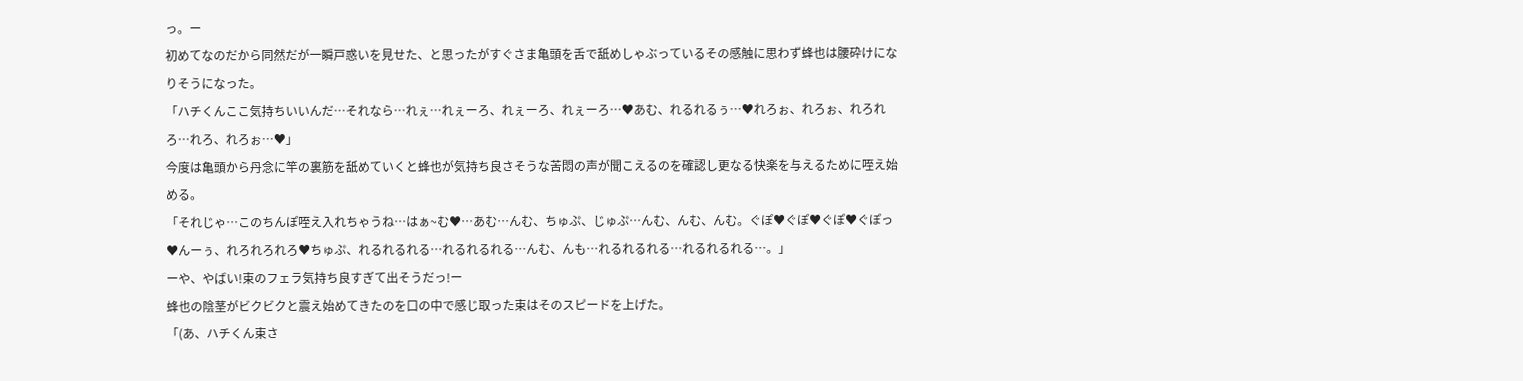っ。ー
初めてなのだから同然だが一瞬戸惑いを見せた、と思ったがすぐさま亀頭を舌で舐めしゃぶっているその感触に思わず蜂也は腰砕けになりそうになった。
「ハチくんここ気持ちいいんだ…それなら…れぇ…れぇーろ、れぇーろ、れぇーろ…♥あむ、れるれるぅ…♥れろぉ、れろぉ、れろれろ…れろ、れろぉ…♥」
今度は亀頭から丹念に竿の裏筋を舐めていくと蜂也が気持ち良さそうな苦悶の声が聞こえるのを確認し更なる快楽を与えるために咥え始める。
「それじゃ…このちんぽ咥え入れちゃうね…はぁ~む♥…あむ…んむ、ちゅぷ、じゅぷ…んむ、んむ、んむ。ぐぽ♥ぐぽ♥ぐぽ♥ぐぽっ♥んーぅ、れろれろれろ♥ちゅぷ、れるれるれる…れるれるれる…んむ、んも…れるれるれる…れるれるれる…。」
ーや、やばい!束のフェラ気持ち良すぎて出そうだっ!ー
蜂也の陰茎がビクビクと震え始めてきたのを口の中で感じ取った束はそのスピードを上げた。
「(あ、ハチくん束さ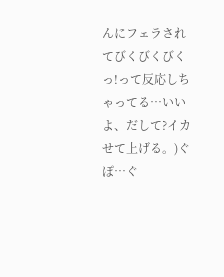んにフェラされてびくびくびくっ!って反応しちゃってる…いいよ、だして?イカせて上げる。)ぐぽ…ぐ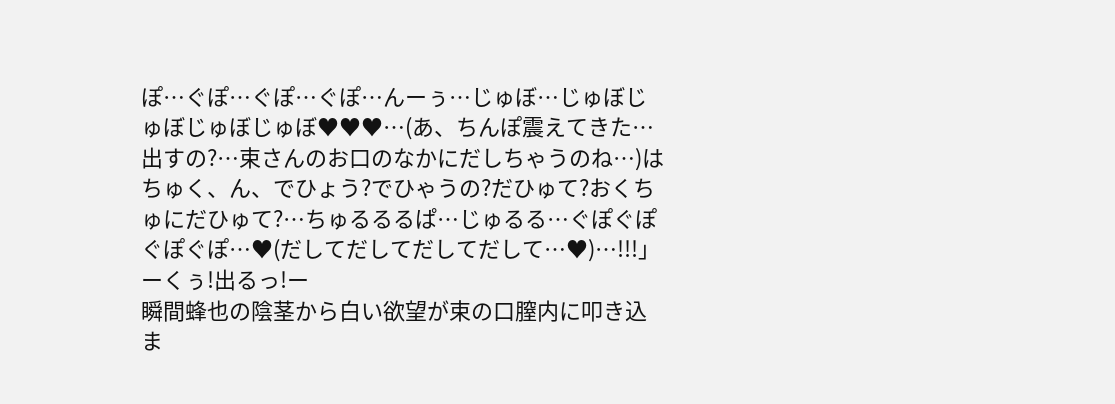ぽ…ぐぽ…ぐぽ…ぐぽ…んーぅ…じゅぼ…じゅぼじゅぼじゅぼじゅぼ♥♥♥…(あ、ちんぽ震えてきた…出すの?…束さんのお口のなかにだしちゃうのね…)はちゅく、ん、でひょう?でひゃうの?だひゅて?おくちゅにだひゅて?…ちゅるるるぱ…じゅるる…ぐぽぐぽぐぽぐぽ…♥(だしてだしてだしてだして…♥)…!!!」
ーくぅ!出るっ!ー
瞬間蜂也の陰茎から白い欲望が束の口膣内に叩き込ま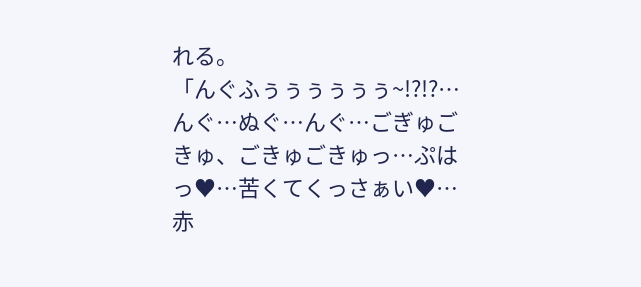れる。
「んぐふぅぅぅぅぅぅ~!?!?…んぐ…ぬぐ…んぐ…ごぎゅごきゅ、ごきゅごきゅっ…ぷはっ♥…苦くてくっさぁい♥…赤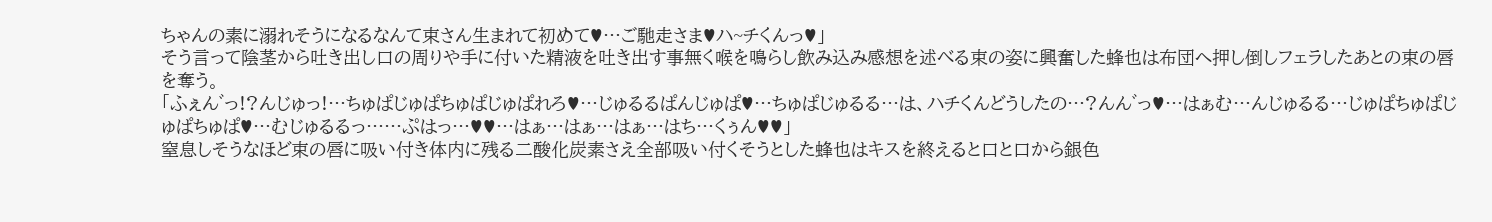ちゃんの素に溺れそうになるなんて束さん生まれて初めて♥…ご馳走さま♥ハ~チくんっ♥」
そう言って陰茎から吐き出し口の周りや手に付いた精液を吐き出す事無く喉を鳴らし飲み込み感想を述べる束の姿に興奮した蜂也は布団へ押し倒しフェラしたあとの束の唇を奪う。
「ふぇん゛っ!?んじゅっ!…ちゅぱじゅぱちゅぱじゅぱれろ♥…じゅるるぱんじゅぱ♥…ちゅぱじゅるる…は、ハチくんどうしたの…?んん゛っ♥…はぁむ…んじゅるる…じゅぱちゅぱじゅぱちゅぱ♥…むじゅるるっ……ぷはっ…♥♥…はぁ…はぁ…はぁ…はち…くぅん♥♥」
窒息しそうなほど束の唇に吸い付き体内に残る二酸化炭素さえ全部吸い付くそうとした蜂也はキスを終えると口と口から銀色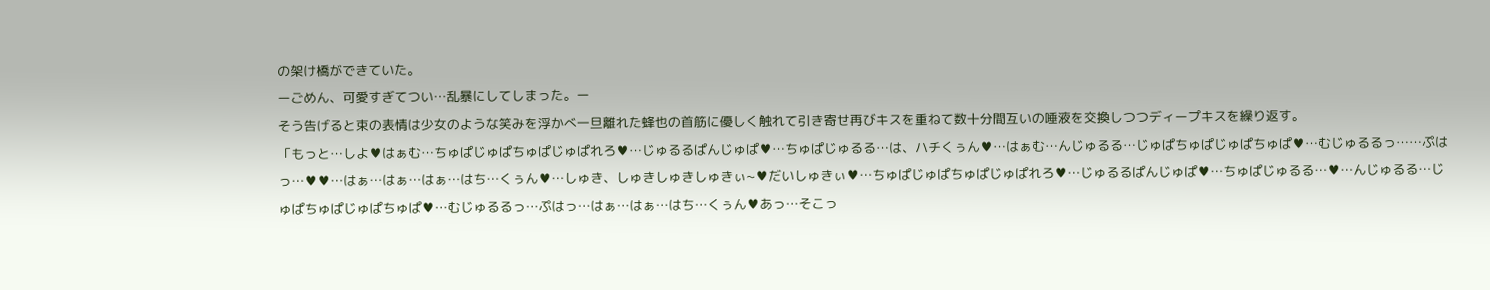の架け橋ができていた。
ーごめん、可愛すぎてつい…乱暴にしてしまった。ー
そう告げると束の表情は少女のような笑みを浮かべ一旦離れた蜂也の首筋に優しく触れて引き寄せ再びキスを重ねて数十分間互いの唾液を交換しつつディープキスを繰り返す。
「もっと…しよ♥はぁむ…ちゅぱじゅぱちゅぱじゅぱれろ♥…じゅるるぱんじゅぱ♥…ちゅぱじゅるる…は、ハチくぅん♥…はぁむ…んじゅるる…じゅぱちゅぱじゅぱちゅぱ♥…むじゅるるっ……ぷはっ…♥♥…はぁ…はぁ…はぁ…はち…くぅん♥…しゅき、しゅきしゅきしゅきぃ~♥だいしゅきぃ♥…ちゅぱじゅぱちゅぱじゅぱれろ♥…じゅるるぱんじゅぱ♥…ちゅぱじゅるる…♥…んじゅるる…じゅぱちゅぱじゅぱちゅぱ♥…むじゅるるっ…ぷはっ…はぁ…はぁ…はち…くぅん♥あっ…そこっ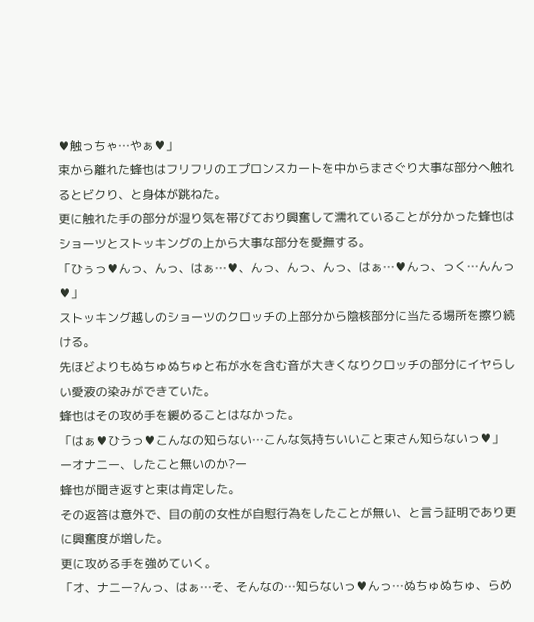♥触っちゃ…やぁ♥」
束から離れた蜂也はフリフリのエプロンスカートを中からまさぐり大事な部分へ触れるとビクり、と身体が跳ねた。
更に触れた手の部分が湿り気を帯びており興奮して濡れていることが分かった蜂也はショーツとストッキングの上から大事な部分を愛撫する。
「ひぅっ♥んっ、んっ、はぁ…♥、んっ、んっ、んっ、はぁ…♥んっ、っく…んんっ♥」
ストッキング越しのショーツのクロッチの上部分から陰核部分に当たる場所を擦り続ける。
先ほどよりもぬちゅぬちゅと布が水を含む音が大きくなりクロッチの部分にイヤらしい愛液の染みができていた。
蜂也はその攻め手を緩めることはなかった。
「はぁ♥ひうっ♥こんなの知らない…こんな気持ちいいこと束さん知らないっ♥」
ーオナニー、したこと無いのか?ー
蜂也が聞き返すと束は肯定した。
その返答は意外で、目の前の女性が自慰行為をしたことが無い、と言う証明であり更に興奮度が増した。
更に攻める手を強めていく。
「オ、ナニー?んっ、はぁ…そ、そんなの…知らないっ♥んっ…ぬちゅぬちゅ、らめ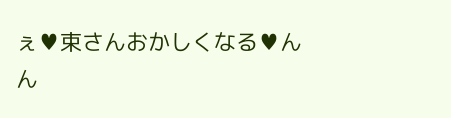ぇ♥束さんおかしくなる♥んん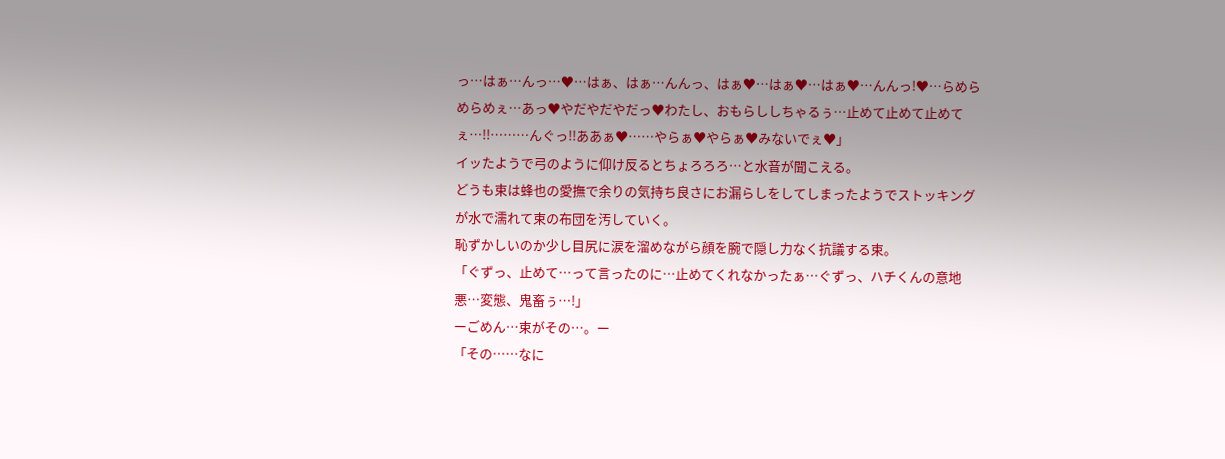っ…はぁ…んっ…♥…はぁ、はぁ…んんっ、はぁ♥…はぁ♥…はぁ♥…んんっ!♥…らめらめらめぇ…あっ♥やだやだやだっ♥わたし、おもらししちゃるぅ…止めて止めて止めてぇ…!!………んぐっ!!ああぁ♥……やらぁ♥やらぁ♥みないでぇ♥」
イッたようで弓のように仰け反るとちょろろろ…と水音が聞こえる。
どうも束は蜂也の愛撫で余りの気持ち良さにお漏らしをしてしまったようでストッキングが水で濡れて束の布団を汚していく。
恥ずかしいのか少し目尻に涙を溜めながら顔を腕で隠し力なく抗議する束。
「ぐずっ、止めて…って言ったのに…止めてくれなかったぁ…ぐずっ、ハチくんの意地悪…変態、鬼畜ぅ…!」
ーごめん…束がその…。ー
「その……なに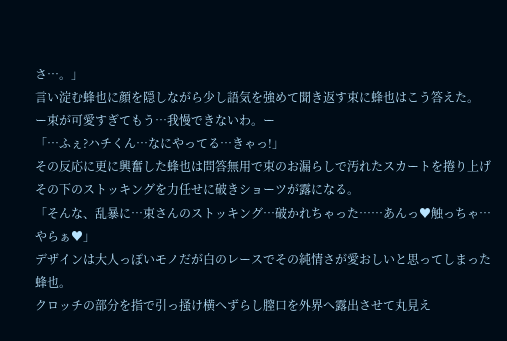さ…。」
言い淀む蜂也に顔を隠しながら少し語気を強めて聞き返す束に蜂也はこう答えた。
ー束が可愛すぎてもう…我慢できないわ。ー
「…ふぇ?ハチくん…なにやってる…きゃっ!」
その反応に更に興奮した蜂也は問答無用で束のお漏らしで汚れたスカートを捲り上げその下のストッキングを力任せに破きショーツが露になる。
「そんな、乱暴に…束さんのストッキング…破かれちゃった……あんっ♥触っちゃ…やらぁ♥」
デザインは大人っぽいモノだが白のレースでその純情さが愛おしいと思ってしまった蜂也。
クロッチの部分を指で引っ掻け横へずらし膣口を外界へ露出させて丸見え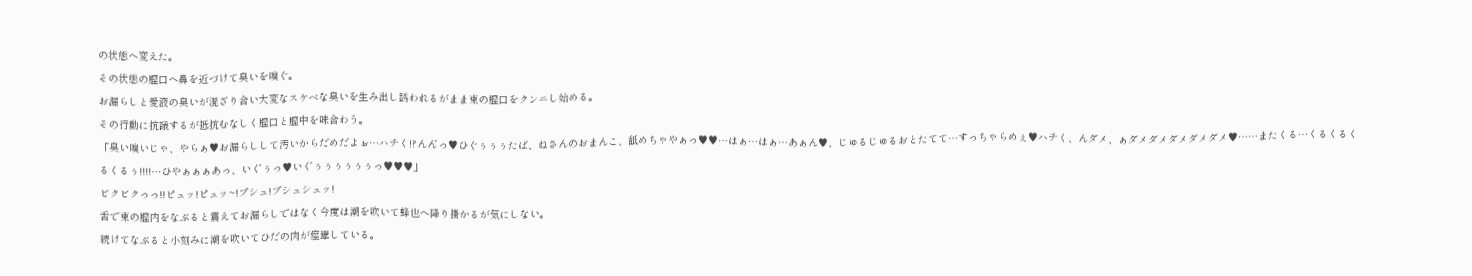の状態へ変えた。
その状態の膣口へ鼻を近づけて臭いを嗅ぐ。
お漏らしと愛液の臭いが混ざり合い大変なスケベな臭いを生み出し誘われるがまま束の膣口をクンニし始める。
その行動に抗議するが抵抗むなしく膣口と膣中を味合わう。
「臭い嗅いじゃ、やらぁ♥お漏らしして汚いからだめだよぉ…ハチく!?んん゛っ♥ひぐぅぅぅたば、ねさんのおまんこ、舐めちゃやぁっ♥♥…はぁ…はぁ…あぁん♥、じゅるじゅるおとたてて…すっちゃらめぇ♥ハチく、んダメ、ぁダメダメダメダメダメ♥……またくる…くるくるくるくるぅ!!!!…ひやぁぁぁあっ、いく゛ぅっ♥いく゛ぅぅぅぅぅぅっ♥♥♥」
ビクビクっっ!!ピュッ!ピュッ~!プシュ!プシュシュッ!
舌で束の膣内をなぶると震えてお漏らしではなく今度は潮を吹いて蜂也へ降り掛かるが気にしない。
続けてなぶると小刻みに潮を吹いてひだの肉が痙攣している。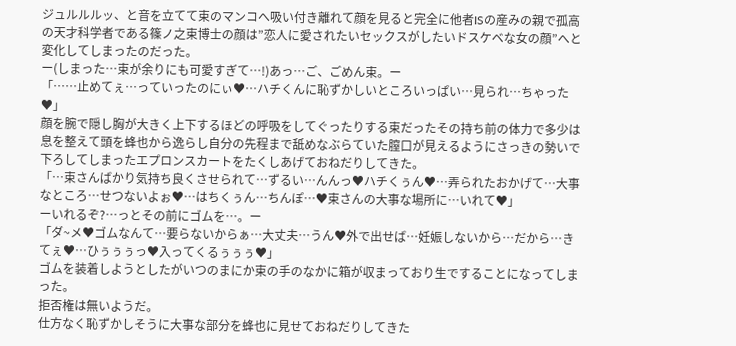ジュルルルッ、と音を立てて束のマンコへ吸い付き離れて顔を見ると完全に他者ISの産みの親で孤高の天才科学者である篠ノ之束博士の顔は”恋人に愛されたいセックスがしたいドスケベな女の顔”へと変化してしまったのだった。
ー(しまった…束が余りにも可愛すぎて…!)あっ…ご、ごめん束。ー
「……止めてぇ…っていったのにぃ♥…ハチくんに恥ずかしいところいっぱい…見られ…ちゃった♥」
顔を腕で隠し胸が大きく上下するほどの呼吸をしてぐったりする束だったその持ち前の体力で多少は息を整えて頭を蜂也から逸らし自分の先程まで舐めなぶらていた膣口が見えるようにさっきの勢いで下ろしてしまったエプロンスカートをたくしあげておねだりしてきた。
「…束さんばかり気持ち良くさせられて…ずるい…んんっ♥ハチくぅん♥…弄られたおかげて…大事なところ…せつないよぉ♥…はちくぅん…ちんぽ…♥束さんの大事な場所に…いれて♥」
ーいれるぞ?…っとその前にゴムを…。ー
「ダ~メ♥ゴムなんて…要らないからぁ…大丈夫…うん♥外で出せば…妊娠しないから…だから…きてぇ♥…ひぅぅぅっ♥入ってくるぅぅぅ♥」
ゴムを装着しようとしたがいつのまにか束の手のなかに箱が収まっており生ですることになってしまった。
拒否権は無いようだ。
仕方なく恥ずかしそうに大事な部分を蜂也に見せておねだりしてきた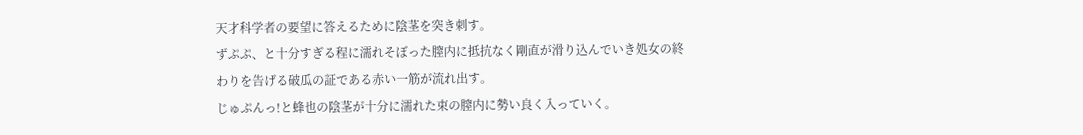天才科学者の要望に答えるために陰茎を突き刺す。
ずぷぷ、と十分すぎる程に濡れそぼった膣内に抵抗なく剛直が滑り込んでいき処女の終わりを告げる破瓜の証である赤い一筋が流れ出す。
じゅぷんっ!と蜂也の陰茎が十分に濡れた束の膣内に勢い良く入っていく。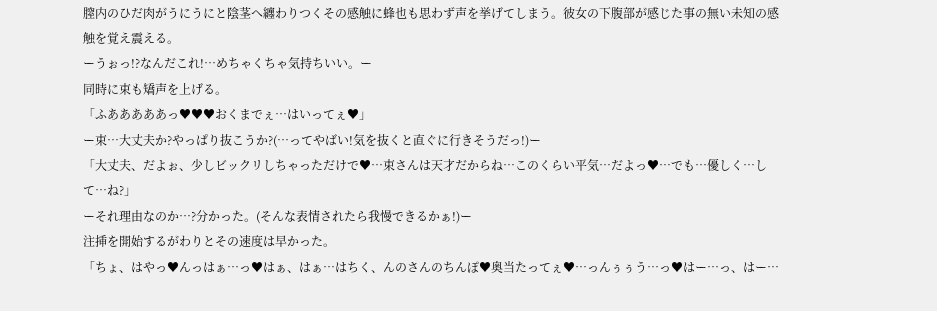膣内のひだ肉がうにうにと陰茎へ纏わりつくその感触に蜂也も思わず声を挙げてしまう。彼女の下腹部が感じた事の無い未知の感触を覚え震える。
ーうぉっ!?なんだこれ!…めちゃくちゃ気持ちいい。ー
同時に束も矯声を上げる。
「ふあああああっ♥♥♥おくまでぇ…はいってぇ♥」
ー束…大丈夫か?やっぱり抜こうか?(…ってやばい!気を抜くと直ぐに行きそうだっ!)ー
「大丈夫、だよぉ、少しビックリしちゃっただけで♥…束さんは天才だからね…このくらい平気…だよっ♥…でも…優しく…して…ね?」
ーそれ理由なのか…?分かった。(そんな表情されたら我慢できるかぁ!)ー
注挿を開始するがわりとその速度は早かった。
「ちょ、はやっ♥んっはぁ…っ♥はぁ、はぁ…はちく、んのさんのちんぽ♥奥当たってぇ♥…っんぅぅう…っ♥はー…っ、はー…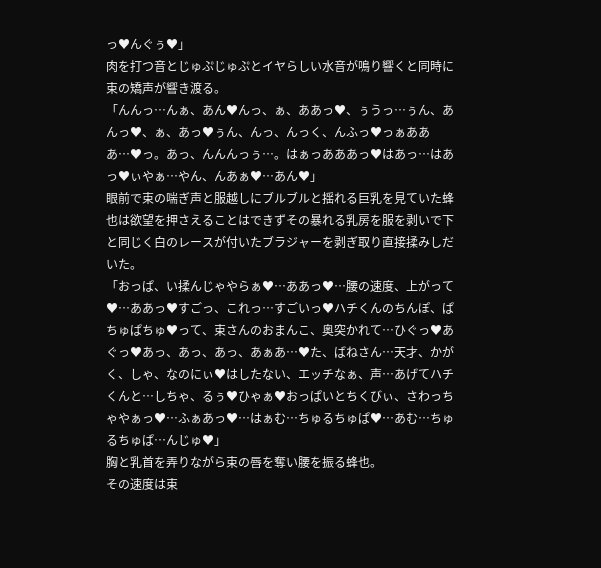っ♥んぐぅ♥」
肉を打つ音とじゅぷじゅぷとイヤらしい水音が鳴り響くと同時に束の矯声が響き渡る。
「んんっ…んぁ、あん♥んっ、ぁ、ああっ♥、ぅうっ…ぅん、あんっ♥、ぁ、あっ♥ぅん、んっ、んっく、んふっ♥っぁあああ…♥っ。あっ、んんんっぅ…。はぁっあああっ♥はあっ…はあっ♥ぃやぁ…やん、んあぁ♥…あん♥」
眼前で束の喘ぎ声と服越しにブルブルと揺れる巨乳を見ていた蜂也は欲望を押さえることはできずその暴れる乳房を服を剥いで下と同じく白のレースが付いたブラジャーを剥ぎ取り直接揉みしだいた。
「おっぱ、い揉んじゃやらぁ♥…ああっ♥…腰の速度、上がって♥…ああっ♥すごっ、これっ…すごいっ♥ハチくんのちんぽ、ぱちゅぱちゅ♥って、束さんのおまんこ、奥突かれて…ひぐっ♥あぐっ♥あっ、あっ、あっ、あぁあ…♥た、ばねさん…天才、かがく、しゃ、なのにぃ♥はしたない、エッチなぁ、声…あげてハチくんと…しちゃ、るぅ♥ひゃぁ♥おっぱいとちくびぃ、さわっちゃやぁっ♥…ふぁあっ♥…はぁむ…ちゅるちゅぱ♥…あむ…ちゅるちゅぱ…んじゅ♥」
胸と乳首を弄りながら束の唇を奪い腰を振る蜂也。
その速度は束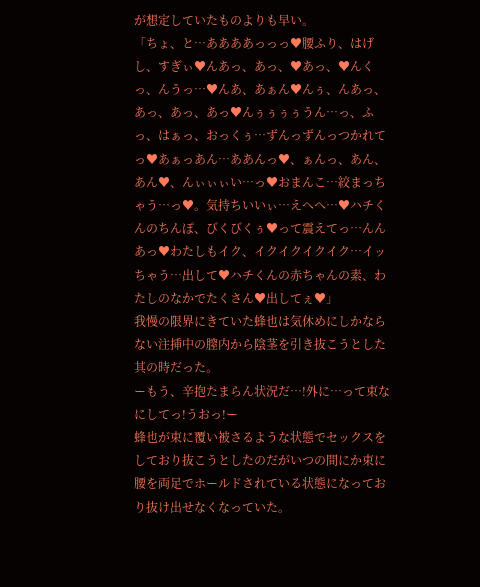が想定していたものよりも早い。
「ちょ、と…ああああっっっ♥腰ふり、はげし、すぎぃ♥んあっ、あっ、♥あっ、♥んくっ、んうっ…♥んあ、あぁん♥んぅ、んあっ、あっ、あっ、あっ♥んぅぅぅぅうん…っ、ふっ、はぁっ、おっくぅ…ずんっずんっつかれてっ♥あぁっあん…ああんっ♥、ぁんっ、あん、あん♥、んぃぃぃい…っ♥おまんこ…絞まっちゃう…っ♥。気持ちいいぃ…えへへ…♥ハチくんのちんぽ、びくびくぅ♥って震えてっ…んんあっ♥わたしもイク、イクイクイクイク…イッちゃう…出して♥ハチくんの赤ちゃんの素、わたしのなかでたくさん♥出してぇ♥」
我慢の限界にきていた蜂也は気休めにしかならない注挿中の膣内から陰茎を引き抜こうとした其の時だった。
ーもう、辛抱たまらん状況だ…!外に…って束なにしてっ!うおっ!ー
蜂也が束に覆い被さるような状態でセックスをしており抜こうとしたのだがいつの間にか束に腰を両足でホールドされている状態になっており抜け出せなくなっていた。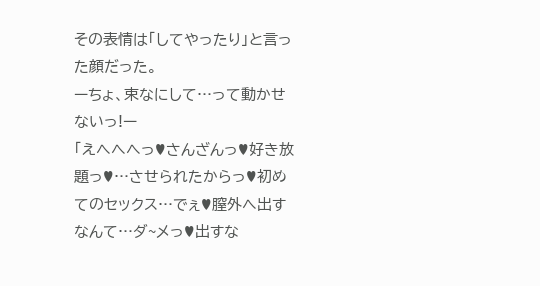その表情は「してやったり」と言った顔だった。
ーちょ、束なにして…って動かせないっ!ー
「えへへへっ♥さんざんっ♥好き放題っ♥…させられたからっ♥初めてのセックス…でぇ♥膣外へ出すなんて…ダ~メっ♥出すな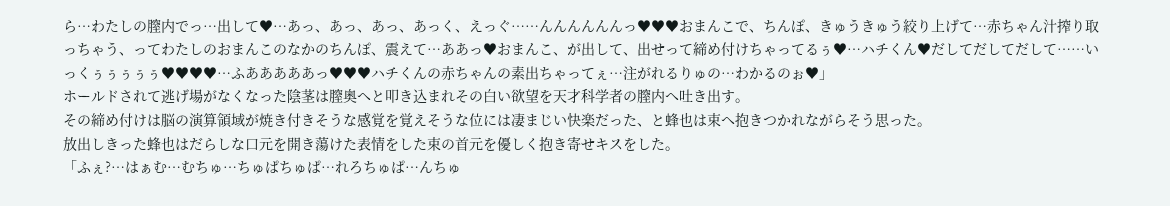ら…わたしの膣内でっ…出して♥…あっ、あっ、あっ、あっく、えっぐ……んんんんんんっ♥♥♥おまんこで、ちんぽ、きゅうきゅう絞り上げて…赤ちゃん汁搾り取っちゃう、ってわたしのおまんこのなかのちんぽ、震えて…ああっ♥おまんこ、が出して、出せって締め付けちゃってるぅ♥…ハチくん♥だしてだしてだして……いっくぅぅぅぅぅ♥♥♥♥…ふあああああっ♥♥♥ハチくんの赤ちゃんの素出ちゃってぇ…注がれるりゅの…わかるのぉ♥」
ホールドされて逃げ場がなくなった陰茎は膣奥へと叩き込まれその白い欲望を天才科学者の膣内へ吐き出す。
その締め付けは脳の演算領域が焼き付きそうな感覚を覚えそうな位には凄まじい快楽だった、と蜂也は束へ抱きつかれながらそう思った。
放出しきった蜂也はだらしな口元を開き蕩けた表情をした束の首元を優しく抱き寄せキスをした。
「ふぇ?…はぁむ…むちゅ…ちゅぱちゅぱ…れろちゅぱ…んちゅ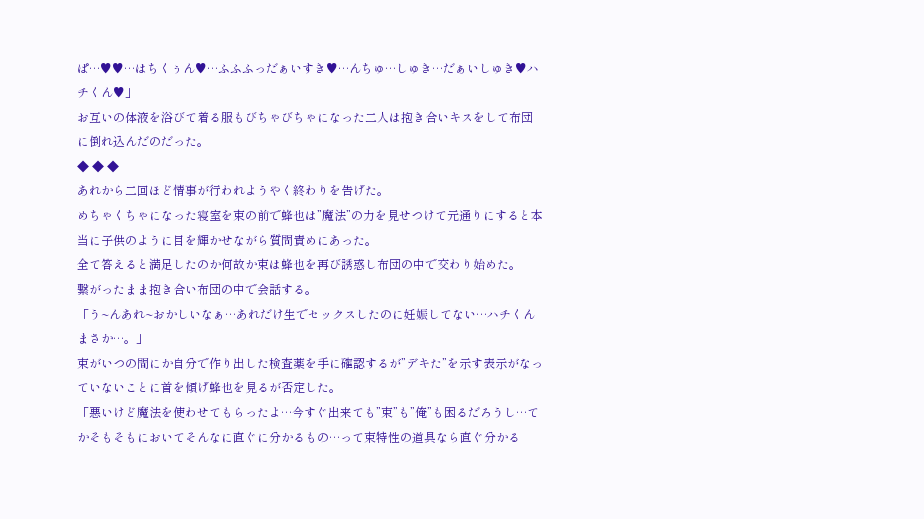ぱ…♥♥…はちくぅん♥…ふふふっだぁいすき♥…んちゅ…しゅき…だぁいしゅき♥ハチくん♥」
お互いの体液を浴びて着る服もびちゃびちゃになった二人は抱き合いキスをして布団に倒れ込んだのだった。
◆ ◆ ◆
あれから二回ほど情事が行われようやく終わりを告げた。
めちゃくちゃになった寝室を束の前で蜂也は”魔法”の力を見せつけて元通りにすると本当に子供のように目を輝かせながら質問責めにあった。
全て答えると満足したのか何故か束は蜂也を再び誘惑し布団の中で交わり始めた。
繋がったまま抱き合い布団の中で会話する。
「う~んあれ~おかしいなぁ…あれだけ生でセックスしたのに妊娠してない…ハチくんまさか…。」
束がいつの間にか自分で作り出した検査薬を手に確認するが”デキた”を示す表示がなっていないことに首を傾げ蜂也を見るが否定した。
「悪いけど魔法を使わせてもらったよ…今すぐ出来ても”束”も”俺”も困るだろうし…てかそもそもにおいてそんなに直ぐに分かるもの…って束特性の道具なら直ぐ分かる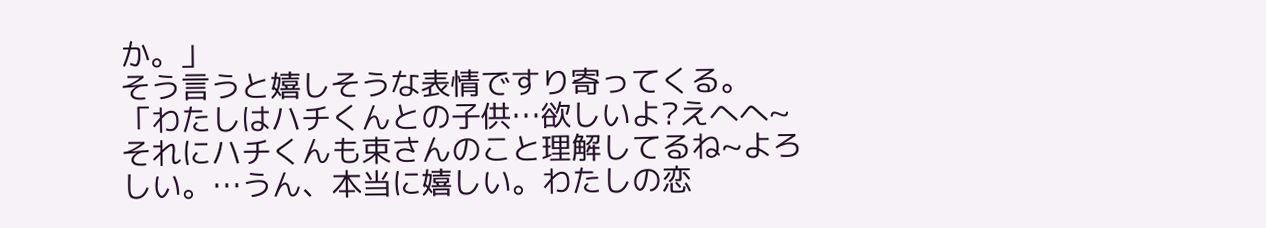か。」
そう言うと嬉しそうな表情ですり寄ってくる。
「わたしはハチくんとの子供…欲しいよ?えへへ~それにハチくんも束さんのこと理解してるね~よろしい。…うん、本当に嬉しい。わたしの恋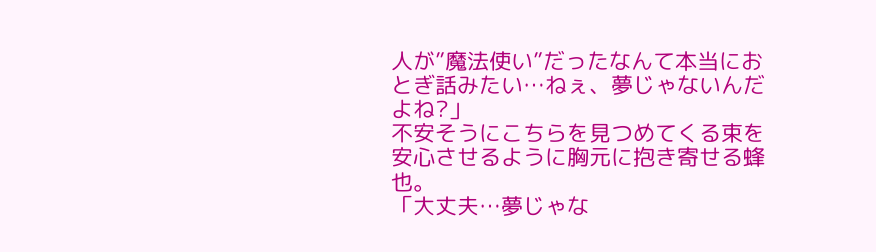人が”魔法使い”だったなんて本当におとぎ話みたい…ねぇ、夢じゃないんだよね?」
不安そうにこちらを見つめてくる束を安心させるように胸元に抱き寄せる蜂也。
「大丈夫…夢じゃな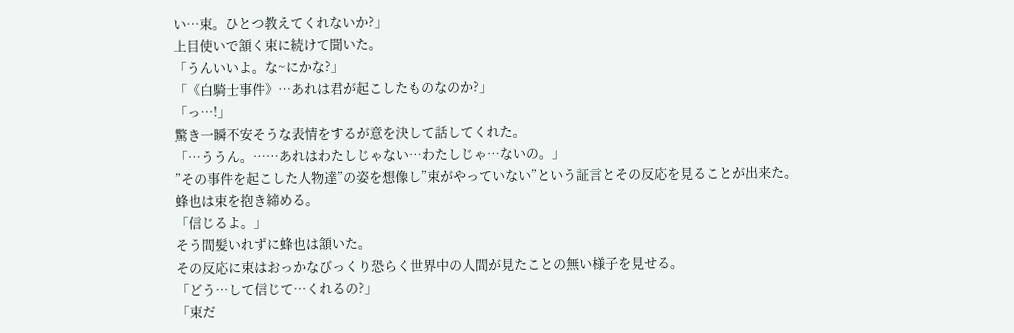い…束。ひとつ教えてくれないか?」
上目使いで頷く束に続けて聞いた。
「うんいいよ。な~にかな?」
「《白騎士事件》…あれは君が起こしたものなのか?」
「っ…!」
驚き一瞬不安そうな表情をするが意を決して話してくれた。
「…ううん。……あれはわたしじゃない…わたしじゃ…ないの。」
”その事件を起こした人物達”の姿を想像し”束がやっていない”という証言とその反応を見ることが出来た。
蜂也は束を抱き締める。
「信じるよ。」
そう間髪いれずに蜂也は頷いた。
その反応に束はおっかなびっくり恐らく世界中の人間が見たことの無い様子を見せる。
「どう…して信じて…くれるの?」
「束だ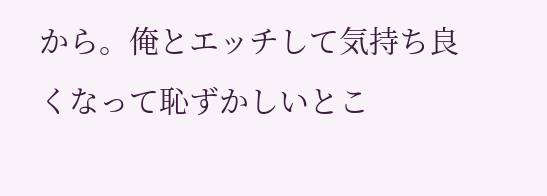から。俺とエッチして気持ち良くなって恥ずかしいとこ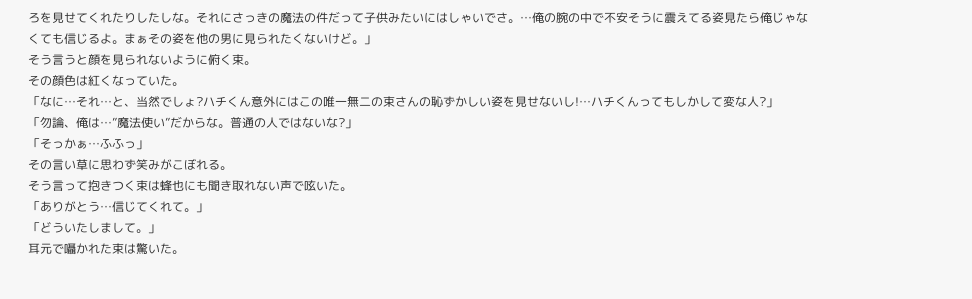ろを見せてくれたりしたしな。それにさっきの魔法の件だって子供みたいにはしゃいでさ。…俺の腕の中で不安そうに震えてる姿見たら俺じゃなくても信じるよ。まぁその姿を他の男に見られたくないけど。」
そう言うと顔を見られないように俯く束。
その顔色は紅くなっていた。
「なに…それ…と、当然でしょ?ハチくん意外にはこの唯一無二の束さんの恥ずかしい姿を見せないし!…ハチくんってもしかして変な人?」
「勿論、俺は…”魔法使い”だからな。普通の人ではないな?」
「そっかぁ…ふふっ」
その言い草に思わず笑みがこぼれる。
そう言って抱きつく束は蜂也にも聞き取れない声で呟いた。
「ありがとう…信じてくれて。」
「どういたしまして。」
耳元で囁かれた束は驚いた。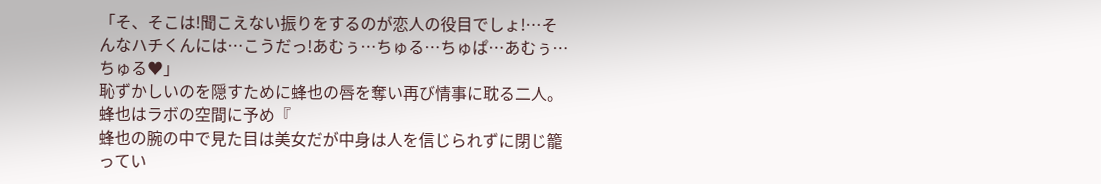「そ、そこは!聞こえない振りをするのが恋人の役目でしょ!…そんなハチくんには…こうだっ!あむぅ…ちゅる…ちゅぱ…あむぅ…ちゅる♥」
恥ずかしいのを隠すために蜂也の唇を奪い再び情事に耽る二人。
蜂也はラボの空間に予め『
蜂也の腕の中で見た目は美女だが中身は人を信じられずに閉じ籠ってい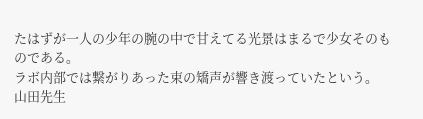たはずが一人の少年の腕の中で甘えてる光景はまるで少女そのものである。
ラボ内部では繋がりあった束の矯声が響き渡っていたという。
山田先生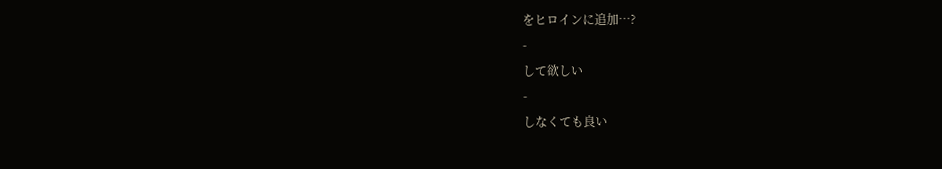をヒロインに追加…?
-
して欲しい
-
しなくても良い